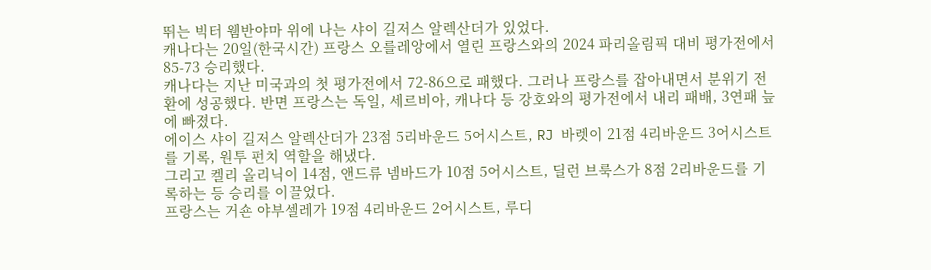뛰는 빅터 웸반야마 위에 나는 샤이 길저스 알렉산더가 있었다.
캐나다는 20일(한국시간) 프랑스 오를레앙에서 열린 프랑스와의 2024 파리올림픽 대비 평가전에서 85-73 승리했다.
캐나다는 지난 미국과의 첫 평가전에서 72-86으로 패했다. 그러나 프랑스를 잡아내면서 분위기 전환에 성공했다. 반면 프랑스는 독일, 세르비아, 캐나다 등 강호와의 평가전에서 내리 패배, 3연패 늪에 빠졌다.
에이스 샤이 길저스 알렉산더가 23점 5리바운드 5어시스트, RJ 바렛이 21점 4리바운드 3어시스트를 기록, 원투 펀치 역할을 해냈다.
그리고 켈리 올리닉이 14점, 앤드류 넴바드가 10점 5어시스트, 딜런 브룩스가 8점 2리바운드를 기록하는 등 승리를 이끌었다.
프랑스는 거숀 야부셀레가 19점 4리바운드 2어시스트, 루디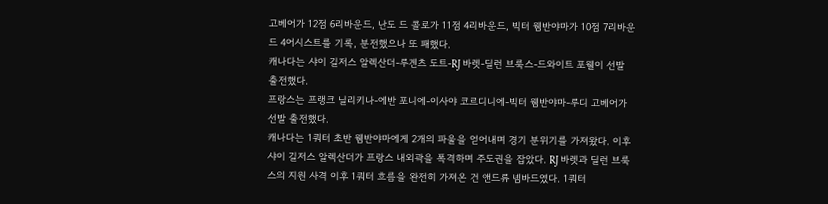고베어가 12점 6리바운드, 난도 드 콜로가 11점 4리바운드, 빅터 웸반야마가 10점 7리바운드 4어시스트를 기록, 분전했으나 또 패했다.
캐나다는 샤이 길저스 알렉산더-루겐츠 도트-RJ 바렛-딜런 브룩스-드와이트 포웰이 선발 출전했다.
프랑스는 프랭크 닐리키나-에반 포니에-이사야 코르디니에-빅터 웸반야마-루디 고베어가 선발 출전했다.
캐나다는 1쿼터 초반 웸반야마에게 2개의 파울을 얻어내며 경기 분위기를 가져왔다. 이후 샤이 길저스 알렉산더가 프랑스 내외곽을 폭격하며 주도권을 잡았다. RJ 바렛과 딜런 브룩스의 지원 사격 이후 1쿼터 흐름을 완전히 가져온 건 앤드류 넴바드였다. 1쿼터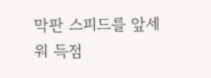막판 스피드를 앞세워 득점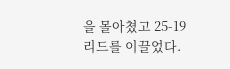을 몰아쳤고 25-19 리드를 이끌었다.